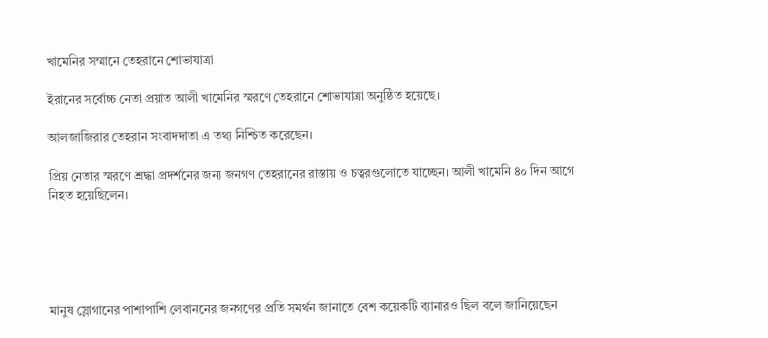খামেনির সম্মানে তেহরানে শোভাযাত্রা

ইরানের সর্বোচ্চ নেতা প্রয়াত আলী খামেনির স্মরণে তেহরানে শোভাযাত্রা অনুষ্ঠিত হয়েছে।

আলজাজিরার তেহরান সংবাদদাতা এ তথ্য নিশ্চিত করেছেন।

প্রিয় নেতার স্মরণে শ্রদ্ধা প্রদর্শনের জন্য জনগণ তেহরানের রাস্তায় ও চত্বরগুলোতে যাচ্ছেন। আলী খামেনি ৪০ দিন আগে নিহত হয়েছিলেন।





মানুষ স্লোগানের পাশাপাশি লেবাননের জনগণের প্রতি সমর্থন জানাতে বেশ কয়েকটি ব্যানারও ছিল বলে জানিয়েছেন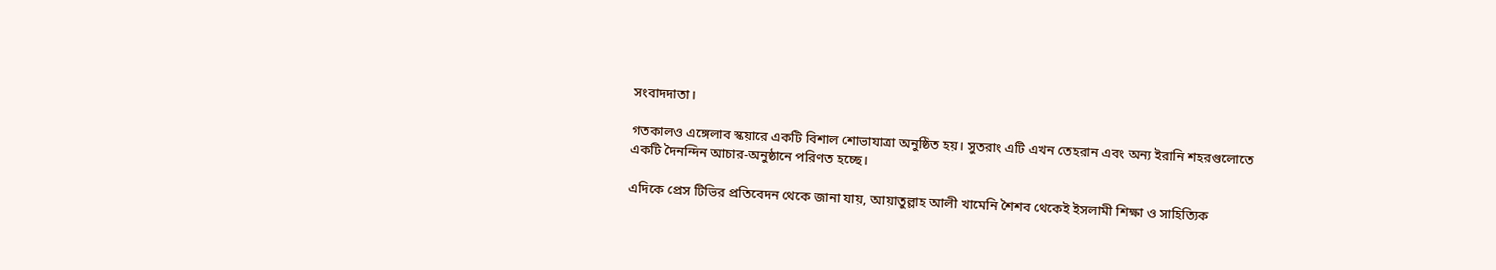সংবাদদাতা।

গতকালও এঙ্গেলাব স্কয়ারে একটি বিশাল শোভাযাত্রা অনুষ্ঠিত হয়। সুতরাং এটি এখন তেহরান এবং অন্য ইরানি শহরগুলোতে একটি দৈনন্দিন আচার-অনুষ্ঠানে পরিণত হচ্ছে।

এদিকে প্রেস টিভির প্রতিবেদন থেকে জানা যায়, আয়াতুল্লাহ আলী খামেনি শৈশব থেকেই ইসলামী শিক্ষা ও সাহিত্যিক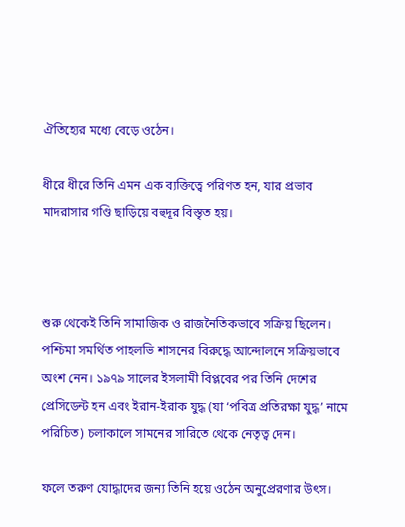ঐতিহ্যের মধ্যে বেড়ে ওঠেন।

ধীরে ধীরে তিনি এমন এক ব্যক্তিত্বে পরিণত হন, যার প্রভাব মাদরাসার গণ্ডি ছাড়িয়ে বহুদূর বিস্তৃত হয়।



শুরু থেকেই তিনি সামাজিক ও রাজনৈতিকভাবে সক্রিয় ছিলেন। পশ্চিমা সমর্থিত পাহলভি শাসনের বিরুদ্ধে আন্দোলনে সক্রিয়ভাবে অংশ নেন। ১৯৭৯ সালের ইসলামী বিপ্লবের পর তিনি দেশের প্রেসিডেন্ট হন এবং ইরান-ইরাক যুদ্ধ (যা ‘পবিত্র প্রতিরক্ষা যুদ্ধ’ নামে পরিচিত) চলাকালে সামনের সারিতে থেকে নেতৃত্ব দেন।

ফলে তরুণ যোদ্ধাদের জন্য তিনি হয়ে ওঠেন অনুপ্রেরণার উৎস।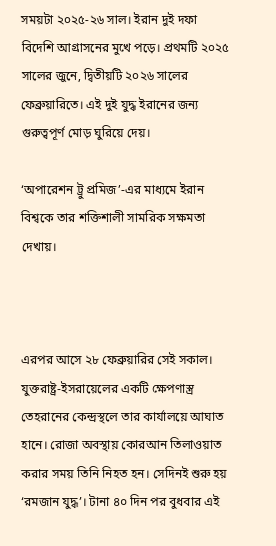সময়টা ২০২৫-২৬ সাল। ইরান দুই দফা বিদেশি আগ্রাসনের মুখে পড়ে। প্রথমটি ২০২৫ সালের জুনে, দ্বিতীয়টি ২০২৬ সালের ফেব্রুয়ারিতে। এই দুই যুদ্ধ ইরানের জন্য গুরুত্বপূর্ণ মোড় ঘুরিয়ে দেয়।

‘অপারেশন ট্রু প্রমিজ’-এর মাধ্যমে ইরান বিশ্বকে তার শক্তিশালী সামরিক সক্ষমতা দেখায়।



এরপর আসে ২৮ ফেব্রুয়ারির সেই সকাল। যুক্তরাষ্ট্র-ইসরায়েলের একটি ক্ষেপণাস্ত্র তেহরানের কেন্দ্রস্থলে তার কার্যালয়ে আঘাত হানে। রোজা অবস্থায় কোরআন তিলাওয়াত করার সময় তিনি নিহত হন। সেদিনই শুরু হয় ‘রমজান যুদ্ধ’। টানা ৪০ দিন পর বুধবার এই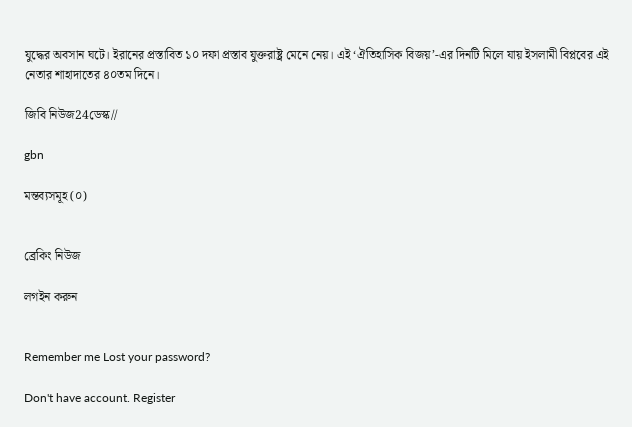যুদ্ধের অবসান ঘটে। ইরানের প্রস্তাবিত ১০ দফা প্রস্তাব যুক্তরাষ্ট্র মেনে নেয়। এই ‘ঐতিহাসিক বিজয়’-এর দিনটি মিলে যায় ইসলামী বিপ্লবের এই নেতার শাহাদাতের ৪০তম দিনে।

জিবি নিউজ24ডেস্ক//

gbn

মন্তব্যসমূহ (০)


ব্রেকিং নিউজ

লগইন করুন


Remember me Lost your password?

Don't have account. Register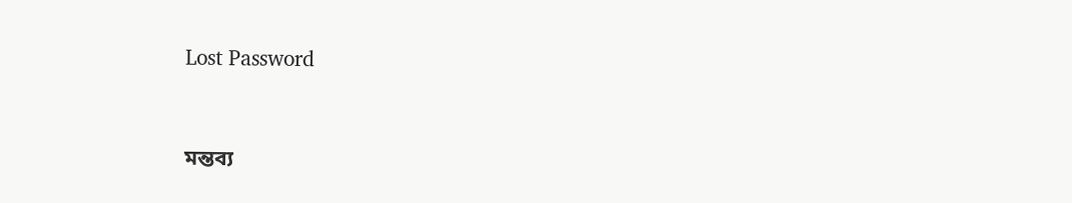Lost Password


মন্তব্য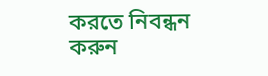করতে নিবন্ধন করুন